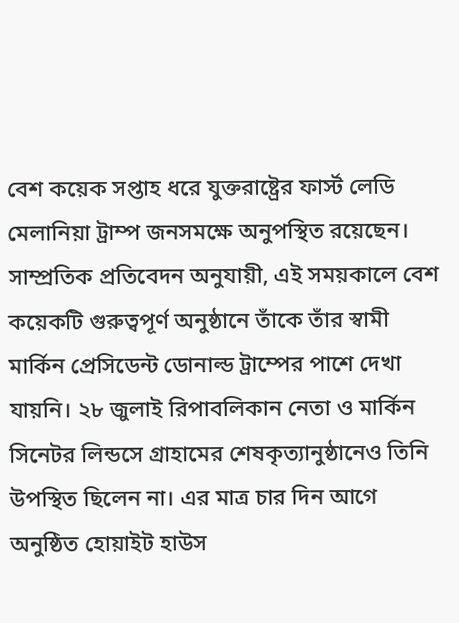বেশ কয়েক সপ্তাহ ধরে যুক্তরাষ্ট্রের ফার্স্ট লেডি মেলানিয়া ট্রাম্প জনসমক্ষে অনুপস্থিত রয়েছেন। সাম্প্রতিক প্রতিবেদন অনুযায়ী, এই সময়কালে বেশ কয়েকটি গুরুত্বপূর্ণ অনুষ্ঠানে তাঁকে তাঁর স্বামী মার্কিন প্রেসিডেন্ট ডোনাল্ড ট্রাম্পের পাশে দেখা যায়নি। ২৮ জুলাই রিপাবলিকান নেতা ও মার্কিন সিনেটর লিন্ডসে গ্রাহামের শেষকৃত্যানুষ্ঠানেও তিনি উপস্থিত ছিলেন না। এর মাত্র চার দিন আগে অনুষ্ঠিত হোয়াইট হাউস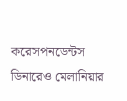করেসপনডেন্টস ডিনারেও মেলানিয়ার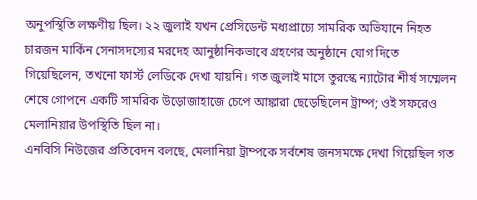অনুপস্থিতি লক্ষণীয় ছিল। ২২ জুলাই যখন প্রেসিডেন্ট মধ্যপ্রাচ্যে সামরিক অভিযানে নিহত চারজন মার্কিন সেনাসদস্যের মরদেহ আনুষ্ঠানিকভাবে গ্রহণের অনুষ্ঠানে যোগ দিতে গিয়েছিলেন, তখনো ফার্স্ট লেডিকে দেখা যায়নি। গত জুলাই মাসে তুরস্কে ন্যাটোর শীর্ষ সম্মেলন শেষে গোপনে একটি সামরিক উড়োজাহাজে চেপে আঙ্কারা ছেড়েছিলেন ট্রাম্প; ওই সফরেও মেলানিয়ার উপস্থিতি ছিল না।
এনবিসি নিউজের প্রতিবেদন বলছে, মেলানিয়া ট্রাম্পকে সর্বশেষ জনসমক্ষে দেখা গিয়েছিল গত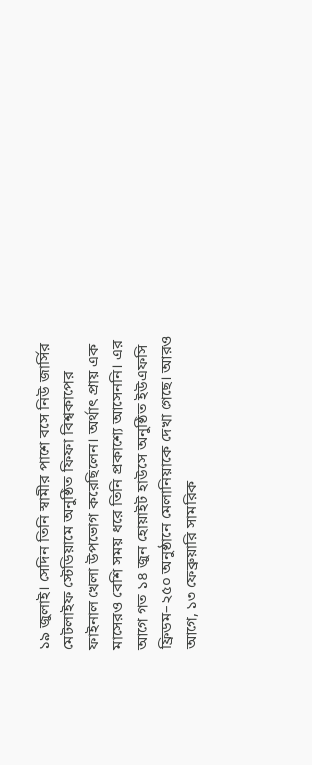১৯ জুলাই। সেদিন তিনি স্বামীর পাশে বসে নিউ জার্সির মেটলাইফ স্টেডিয়ামে অনুষ্ঠিত ফিফা বিশ্বকাপের ফাইনাল খেলা উপভোগ করেছিলেন। অর্থাৎ প্রায় এক মাসেরও বেশি সময় ধরে তিনি প্রকাশ্যে আসেননি। এর আগে গত ১৪ জুন হোয়াইট হাউসে অনুষ্ঠিত ইউএফসি ফ্রিডম–২৫০ অনুষ্ঠানে মেলানিয়াকে দেখা গেছে। আরও আগে, ১৩ ফেব্রুয়ারি সামরিক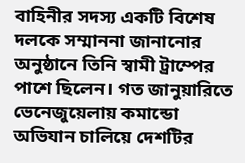বাহিনীর সদস্য একটি বিশেষ দলকে সম্মাননা জানানোর অনুষ্ঠানে তিনি স্বামী ট্রাম্পের পাশে ছিলেন। গত জানুয়ারিতে ভেনেজুয়েলায় কমান্ডো অভিযান চালিয়ে দেশটির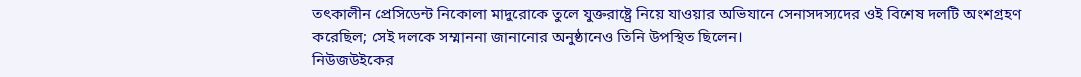তৎকালীন প্রেসিডেন্ট নিকোলা মাদুরোকে তুলে যুক্তরাষ্ট্রে নিয়ে যাওয়ার অভিযানে সেনাসদস্যদের ওই বিশেষ দলটি অংশগ্রহণ করেছিল; সেই দলকে সম্মাননা জানানোর অনুষ্ঠানেও তিনি উপস্থিত ছিলেন।
নিউজউইকের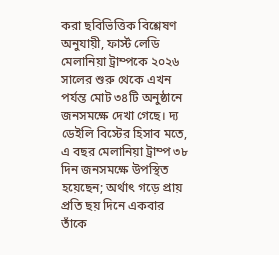করা ছবিভিত্তিক বিশ্লেষণ অনুযায়ী, ফার্স্ট লেডি মেলানিয়া ট্রাম্পকে ২০২৬ সালের শুরু থেকে এখন পর্যন্ত মোট ৩৪টি অনুষ্ঠানে জনসমক্ষে দেখা গেছে। দ্য ডেইলি বিস্টের হিসাব মতে, এ বছর মেলানিয়া ট্রাম্প ৩৮ দিন জনসমক্ষে উপস্থিত হয়েছেন; অর্থাৎ গড়ে প্রায় প্রতি ছয় দিনে একবার তাঁকে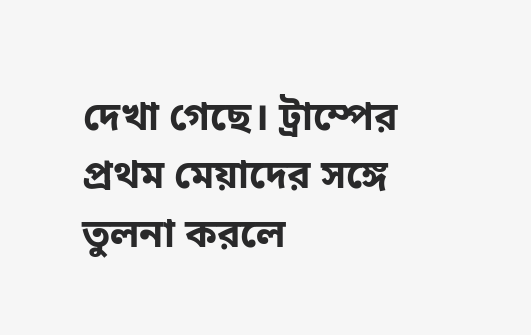দেখা গেছে। ট্রাম্পের প্রথম মেয়াদের সঙ্গে তুলনা করলে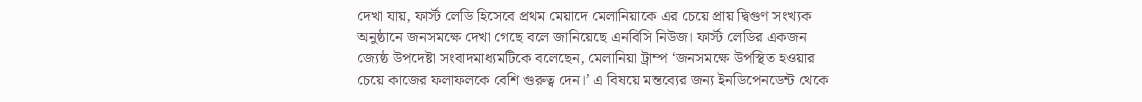দেখা যায়, ফার্স্ট লেডি হিসেবে প্রথম মেয়াদে মেলানিয়াকে এর চেয়ে প্রায় দ্বিগুণ সংখ্যক অনুষ্ঠানে জনসমক্ষে দেখা গেছে বলে জানিয়েছে এনবিসি নিউজ। ফার্স্ট লেডির একজন জ্যেষ্ঠ উপদেষ্টা সংবাদমাধ্যমটিকে বলেছেন, মেলানিয়া ট্রাম্প ‘জনসমক্ষে উপস্থিত হওয়ার চেয়ে কাজের ফলাফলকে বেশি গুরুত্ব দেন।’ এ বিষয়ে মন্তব্যের জন্য ইনডিপেনডেন্ট থেকে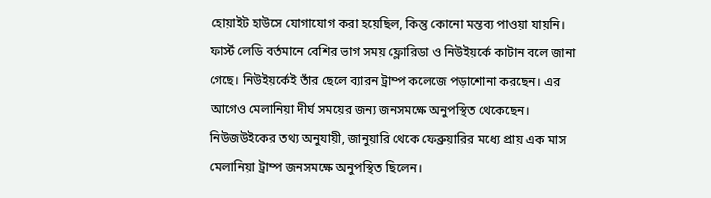হোয়াইট হাউসে যোগাযোগ করা হয়েছিল, কিন্তু কোনো মন্তব্য পাওয়া যায়নি।
ফার্স্ট লেডি বর্তমানে বেশির ভাগ সময় ফ্লোরিডা ও নিউইয়র্কে কাটান বলে জানা গেছে। নিউইয়র্কেই তাঁর ছেলে ব্যারন ট্রাম্প কলেজে পড়াশোনা করছেন। এর আগেও মেলানিয়া দীর্ঘ সময়ের জন্য জনসমক্ষে অনুপস্থিত থেকেছেন। নিউজউইকের তথ্য অনুযায়ী, জানুয়ারি থেকে ফেব্রুয়ারির মধ্যে প্রায় এক মাস মেলানিয়া ট্রাম্প জনসমক্ষে অনুপস্থিত ছিলেন।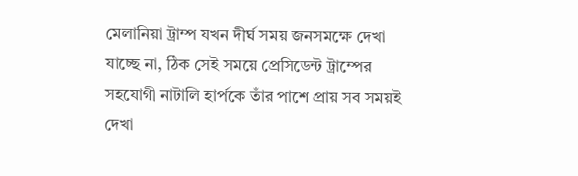মেলানিয়া ট্রাম্প যখন দীর্ঘ সময় জনসমক্ষে দেখা যাচ্ছে না, ঠিক সেই সময়ে প্রেসিডেন্ট ট্রাম্পের সহযোগী নাটালি হার্পকে তাঁর পাশে প্রায় সব সময়ই দেখা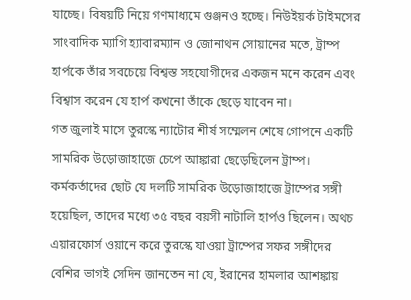যাচ্ছে। বিষয়টি নিয়ে গণমাধ্যমে গুঞ্জনও হচ্ছে। নিউইয়র্ক টাইমসের সাংবাদিক ম্যাগি হ্যাবারম্যান ও জোনাথন সোয়ানের মতে, ট্রাম্প হার্পকে তাঁর সবচেয়ে বিশ্বস্ত সহযোগীদের একজন মনে করেন এবং বিশ্বাস করেন যে হার্প কখনো তাঁকে ছেড়ে যাবেন না।
গত জুলাই মাসে তুরস্কে ন্যাটোর শীর্ষ সম্মেলন শেষে গোপনে একটি সামরিক উড়োজাহাজে চেপে আঙ্কারা ছেড়েছিলেন ট্রাম্প। কর্মকর্তাদের ছোট যে দলটি সামরিক উড়োজাহাজে ট্রাম্পের সঙ্গী হয়েছিল, তাদের মধ্যে ৩৫ বছর বয়সী নাটালি হার্পও ছিলেন। অথচ এয়ারফোর্স ওয়ানে করে তুরস্কে যাওয়া ট্রাম্পের সফর সঙ্গীদের বেশির ভাগই সেদিন জানতেন না যে, ইরানের হামলার আশঙ্কায়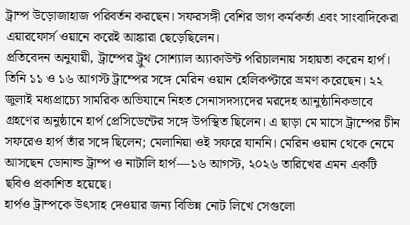ট্রাম্প উড়োজাহাজ পরিবর্তন করছেন। সফরসঙ্গী বেশির ভাগ কর্মকর্তা এবং সাংবাদিকেরা এয়ারফোর্স ওয়ানে করেই আঙ্কারা ছেড়েছিলেন।
প্রতিবেদন অনুযায়ী, ট্রাম্পের ট্রুথ সোশ্যাল অ্যাকাউন্ট পরিচালনায় সহায়তা করেন হার্প। তিনি ১১ ও ১৬ আগস্ট ট্রাম্পের সঙ্গে মেরিন ওয়ান হেলিকপ্টারে ভ্রমণ করেছেন। ২২ জুলাই মধ্যপ্রাচ্যে সামরিক অভিযানে নিহত সেনাসদস্যদের মরদেহ আনুষ্ঠানিকভাবে গ্রহণের অনুষ্ঠানে হার্প প্রেসিডেন্টের সঙ্গে উপস্থিত ছিলেন। এ ছাড়া মে মাসে ট্রাম্পের চীন সফরেও হার্প তাঁর সঙ্গে ছিলেন; মেলানিয়া ওই সফরে যাননি। মেরিন ওয়ান থেকে নেমে আসছেন ডোনাল্ড ট্রাম্প ও নাটালি হার্প—১৬ আগস্ট, ২০২৬ তারিখের এমন একটি ছবিও প্রকাশিত হয়েছে।
হার্পও ট্রাম্পকে উৎসাহ দেওয়ার জন্য বিভিন্ন নোট লিখে সেগুলো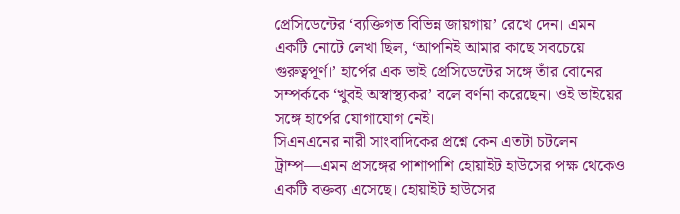প্রেসিডেন্টের ‘ব্যক্তিগত বিভিন্ন জায়গায়’ রেখে দেন। এমন একটি নোটে লেখা ছিল, ‘আপনিই আমার কাছে সবচেয়ে গুরুত্বপূর্ণ।’ হার্পের এক ভাই প্রেসিডেন্টের সঙ্গে তাঁর বোনের সম্পর্ককে ‘খুবই অস্বাস্থ্যকর’ বলে বর্ণনা করেছেন। ওই ভাইয়ের সঙ্গে হার্পের যোগাযোগ নেই।
সিএনএনের নারী সাংবাদিকের প্রশ্নে কেন এতটা চটলেন ট্রাম্প—এমন প্রসঙ্গের পাশাপাশি হোয়াইট হাউসের পক্ষ থেকেও একটি বক্তব্য এসেছে। হোয়াইট হাউসের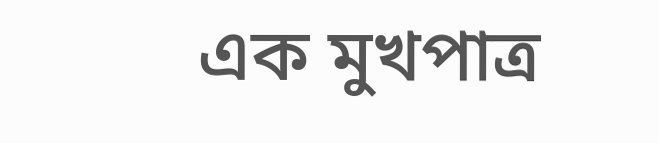এক মুখপাত্র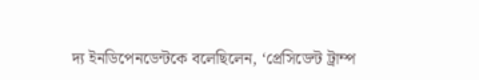দ্য ইনডিপেনডেন্টকে বলেছিলেন, ‘প্রেসিডেন্ট ট্রাম্প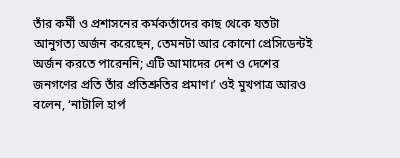তাঁর কর্মী ও প্রশাসনের কর্মকর্তাদের কাছ থেকে যতটা আনুগত্য অর্জন করেছেন, তেমনটা আর কোনো প্রেসিডেন্টই অর্জন করতে পারেননি; এটি আমাদের দেশ ও দেশের জনগণের প্রতি তাঁর প্রতিশ্রুতির প্রমাণ।’ ওই মুখপাত্র আরও বলেন, ‘নাটালি হার্প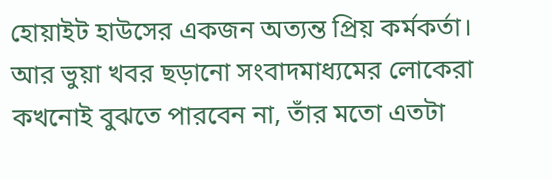হোয়াইট হাউসের একজন অত্যন্ত প্রিয় কর্মকর্তা। আর ভুয়া খবর ছড়ানো সংবাদমাধ্যমের লোকেরা কখনোই বুঝতে পারবেন না, তাঁর মতো এতটা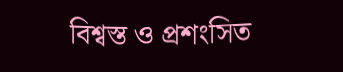বিশ্বস্ত ও প্রশংসিত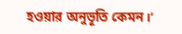হওয়ার অনুভূতি কেমন।’